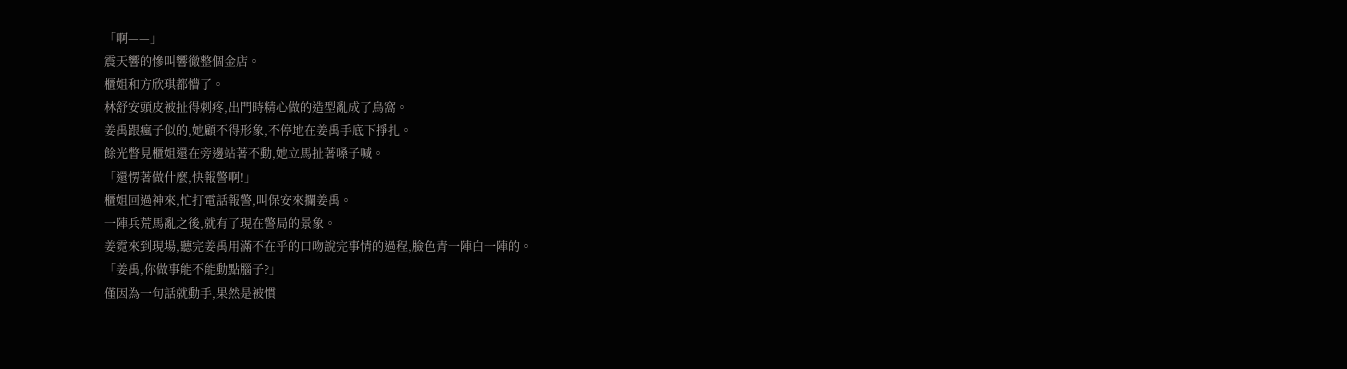「啊——」
震天響的慘叫響徹整個金店。
櫃姐和方欣琪都懵了。
林舒安頭皮被扯得刺疼,出門時精心做的造型亂成了鳥窩。
姜禹跟瘋子似的,她顧不得形象,不停地在姜禹手底下掙扎。
餘光瞥見櫃姐還在旁邊站著不動,她立馬扯著嗓子喊。
「還愣著做什麼,快報警啊!」
櫃姐回過神來,忙打電話報警,叫保安來攔姜禹。
一陣兵荒馬亂之後,就有了現在警局的景象。
姜霓來到現場,聽完姜禹用滿不在乎的口吻說完事情的過程,臉色青一陣白一陣的。
「姜禹,你做事能不能動點腦子?」
僅因為一句話就動手,果然是被慣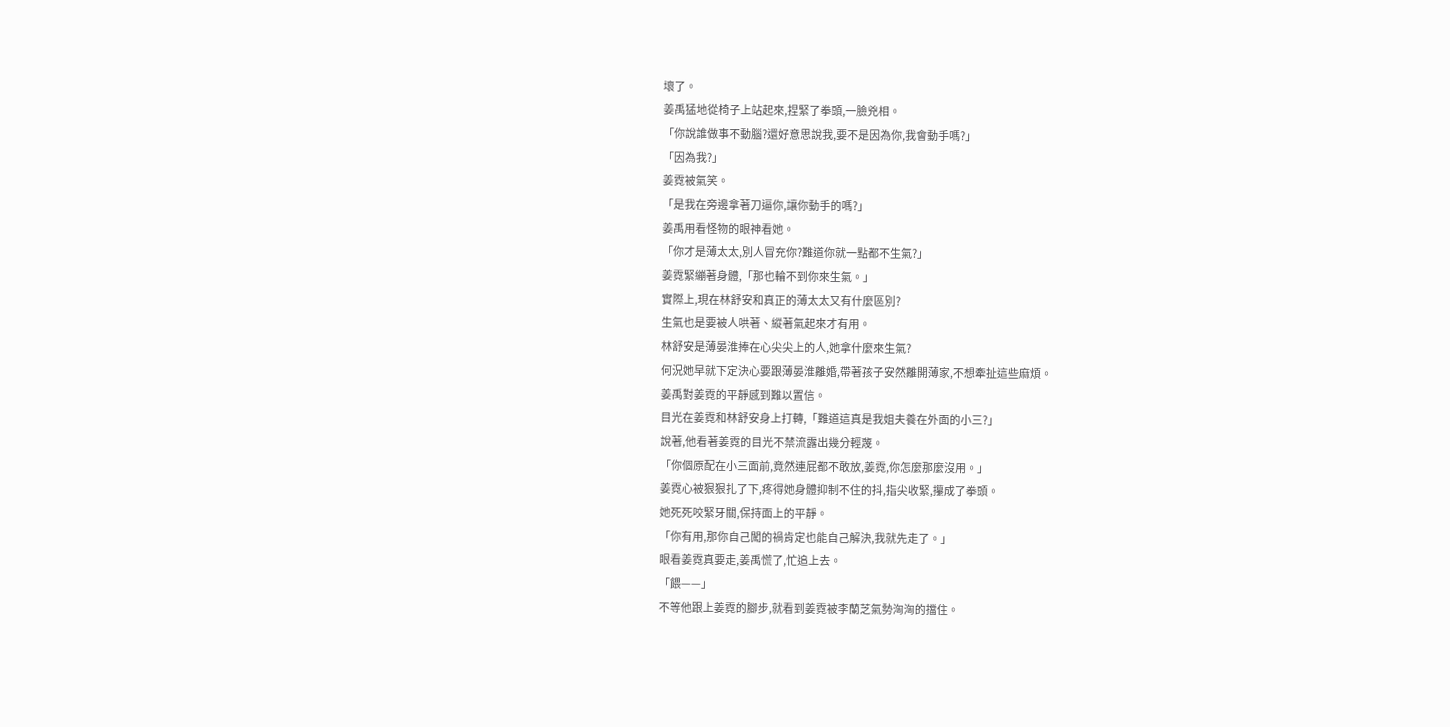壞了。
姜禹猛地從椅子上站起來,捏緊了拳頭,一臉兇相。
「你說誰做事不動腦?還好意思說我,要不是因為你,我會動手嗎?」
「因為我?」
姜霓被氣笑。
「是我在旁邊拿著刀逼你,讓你動手的嗎?」
姜禹用看怪物的眼神看她。
「你才是薄太太,別人冒充你?難道你就一點都不生氣?」
姜霓緊繃著身體,「那也輪不到你來生氣。」
實際上,現在林舒安和真正的薄太太又有什麼區別?
生氣也是要被人哄著、縱著氣起來才有用。
林舒安是薄晏淮捧在心尖尖上的人,她拿什麼來生氣?
何況她早就下定決心要跟薄晏淮離婚,帶著孩子安然離開薄家,不想牽扯這些麻煩。
姜禹對姜霓的平靜感到難以置信。
目光在姜霓和林舒安身上打轉,「難道這真是我姐夫養在外面的小三?」
說著,他看著姜霓的目光不禁流露出幾分輕蔑。
「你個原配在小三面前,竟然連屁都不敢放,姜霓,你怎麼那麼沒用。」
姜霓心被狠狠扎了下,疼得她身體抑制不住的抖,指尖收緊,攥成了拳頭。
她死死咬緊牙關,保持面上的平靜。
「你有用,那你自己闖的禍肯定也能自己解決,我就先走了。」
眼看姜霓真要走,姜禹慌了,忙追上去。
「餵——」
不等他跟上姜霓的腳步,就看到姜霓被李蘭芝氣勢洶洶的擋住。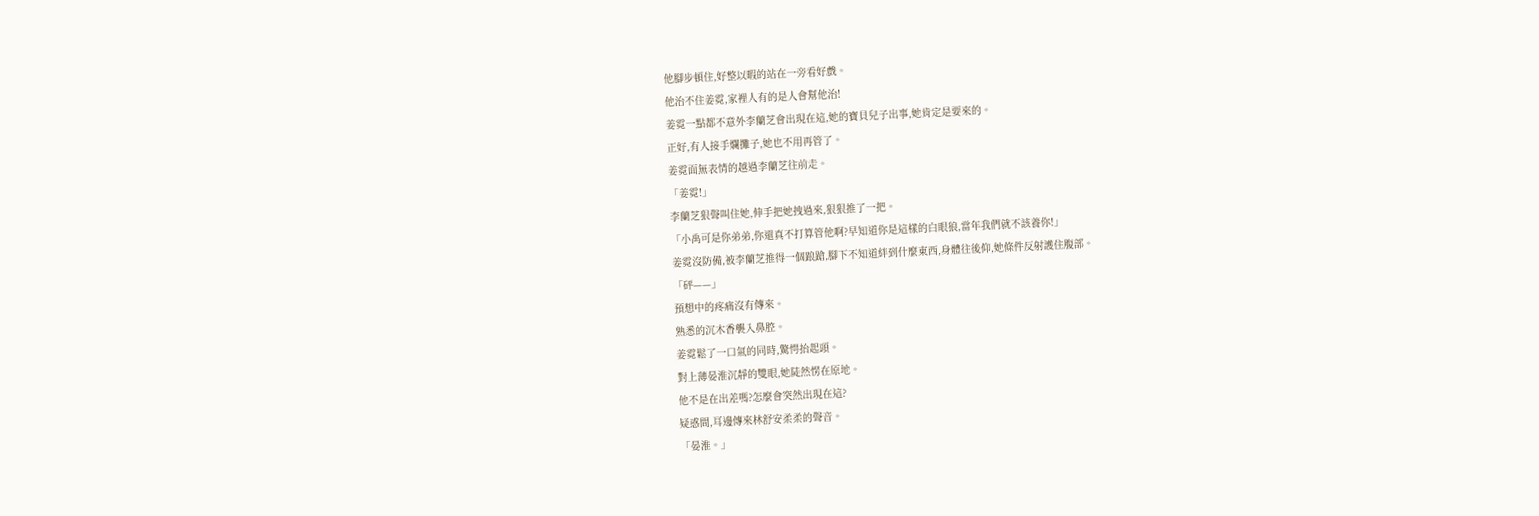他腳步頓住,好整以暇的站在一旁看好戲。
他治不住姜霓,家裡人有的是人會幫他治!
姜霓一點都不意外李蘭芝會出現在這,她的寶貝兒子出事,她肯定是要來的。
正好,有人接手爛攤子,她也不用再管了。
姜霓面無表情的越過李蘭芝往前走。
「姜霓!」
李蘭芝狠聲叫住她,伸手把她拽過來,狠狠推了一把。
「小禹可是你弟弟,你還真不打算管他啊?早知道你是這樣的白眼狼,當年我們就不該養你!」
姜霓沒防備,被李蘭芝推得一個踉蹌,腳下不知道絆到什麼東西,身體往後仰,她條件反射護住腹部。
「砰——」
預想中的疼痛沒有傳來。
熟悉的沉木香襲入鼻腔。
姜霓鬆了一口氣的同時,驚愕抬起頭。
對上薄晏淮沉靜的雙眼,她陡然愣在原地。
他不是在出差嗎?怎麼會突然出現在這?
疑惑間,耳邊傳來林舒安柔柔的聲音。
「晏淮。」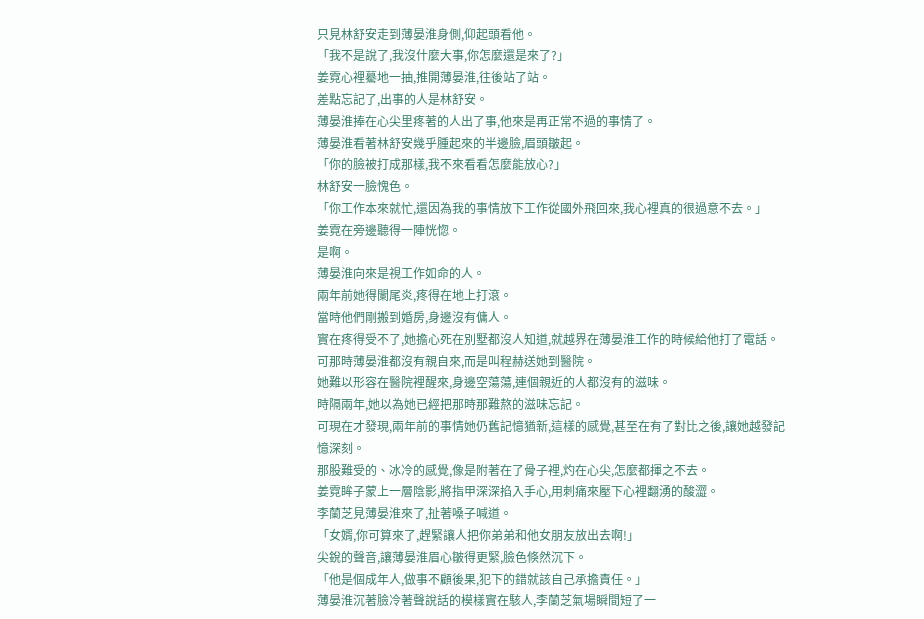只見林舒安走到薄晏淮身側,仰起頭看他。
「我不是說了,我沒什麼大事,你怎麼還是來了?」
姜霓心裡驀地一抽,推開薄晏淮,往後站了站。
差點忘記了,出事的人是林舒安。
薄晏淮捧在心尖里疼著的人出了事,他來是再正常不過的事情了。
薄晏淮看著林舒安幾乎腫起來的半邊臉,眉頭皺起。
「你的臉被打成那樣,我不來看看怎麼能放心?」
林舒安一臉愧色。
「你工作本來就忙,還因為我的事情放下工作從國外飛回來,我心裡真的很過意不去。」
姜霓在旁邊聽得一陣恍惚。
是啊。
薄晏淮向來是視工作如命的人。
兩年前她得闌尾炎,疼得在地上打滾。
當時他們剛搬到婚房,身邊沒有傭人。
實在疼得受不了,她擔心死在別墅都沒人知道,就越界在薄晏淮工作的時候給他打了電話。
可那時薄晏淮都沒有親自來,而是叫程赫送她到醫院。
她難以形容在醫院裡醒來,身邊空蕩蕩,連個親近的人都沒有的滋味。
時隔兩年,她以為她已經把那時那難熬的滋味忘記。
可現在才發現,兩年前的事情她仍舊記憶猶新,這樣的感覺,甚至在有了對比之後,讓她越發記憶深刻。
那股難受的、冰冷的感覺,像是附著在了骨子裡,灼在心尖,怎麼都揮之不去。
姜霓眸子蒙上一層陰影,將指甲深深掐入手心,用刺痛來壓下心裡翻湧的酸澀。
李蘭芝見薄晏淮來了,扯著嗓子喊道。
「女婿,你可算來了,趕緊讓人把你弟弟和他女朋友放出去啊!」
尖銳的聲音,讓薄晏淮眉心皺得更緊,臉色倏然沉下。
「他是個成年人,做事不顧後果,犯下的錯就該自己承擔責任。」
薄晏淮沉著臉冷著聲說話的模樣實在駭人,李蘭芝氣場瞬間短了一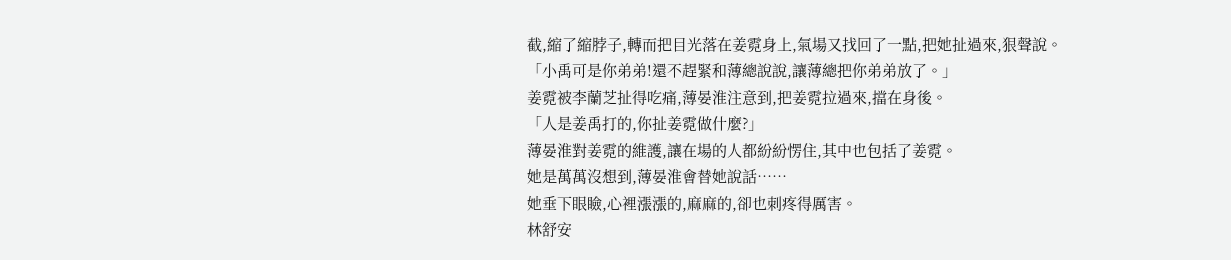截,縮了縮脖子,轉而把目光落在姜霓身上,氣場又找回了一點,把她扯過來,狠聲說。
「小禹可是你弟弟!還不趕緊和薄總說說,讓薄總把你弟弟放了。」
姜霓被李蘭芝扯得吃痛,薄晏淮注意到,把姜霓拉過來,擋在身後。
「人是姜禹打的,你扯姜霓做什麼?」
薄晏淮對姜霓的維護,讓在場的人都紛紛愣住,其中也包括了姜霓。
她是萬萬沒想到,薄晏淮會替她說話……
她垂下眼瞼,心裡漲漲的,麻麻的,卻也刺疼得厲害。
林舒安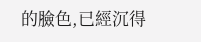的臉色,已經沉得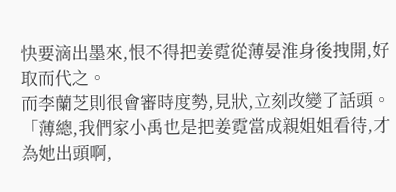快要滴出墨來,恨不得把姜霓從薄晏淮身後拽開,好取而代之。
而李蘭芝則很會審時度勢,見狀,立刻改變了話頭。
「薄總,我們家小禹也是把姜霓當成親姐姐看待,才為她出頭啊,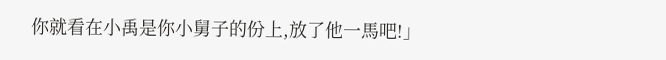你就看在小禹是你小舅子的份上,放了他一馬吧!」